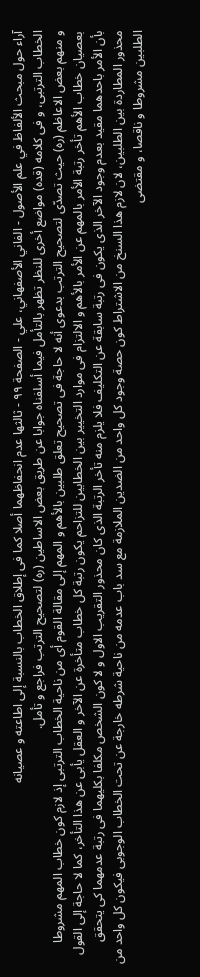آراء حول مبحث الألفاظ في علم الأصول - الفاني الأصفهاني، علي - الصفحة ٩٩ - ثالثها عدم انحفاظهما أصلا كما فى إطلاق الخطاب بالنسبة إلى اطاعته و عصيانه
الخطاب الترتبى، و فى كلامه (قده) مواضع أخرى للنظر تظهر بالتأمل فيما أسلفناه جوابا عن طريق بعض الاساطين (ره) لتصحيح الترتب فراجع و تأمل.
و منهم بعض الاعاظم (ره) حيث تصدّى لتصحيح الترتب بدعوى أنه لا حاجة فى تصحيح تعلق طلبين بالأهم و المهم إلى مقالة القوم أى من ناحية الخطاب الترتبى إذ لازم كون خطاب المهم مشروطا بعصيان خطاب الأهم تأخر رتبة الأمر بالمهم عن الأمر بالأهم و الالتزام فى موارد التخيير بين الخطابين للتزاحم يكون رتبة كل خطاب متأخرة عن الآخر و العقل يأبى عن هذا التأخر، كما لا حاجة إلى القول بأن الأمر باحدهما مقيد بعدم وجود الآخر الذى يكون فى رتبة سابقة عن التكليف فلا يلزم منه تأخر الرتبة الذى كان محذور التقريب الاول و لا كون الشخص مكلفا بكليهما فى رتبة عدمهما كى يتحقق محذور المطاردة بين الطلبين، لان لازم هذا السنخ من الاشتراط كون حصة وجود كل واحد من الضدين الملازمة مع سد باب عدمه من ناحية شرطه خارجة عن تحت الخطاب الوجوبى فيكون كل واحد من الطلبين مشروطا و ناقصا، و مقتضى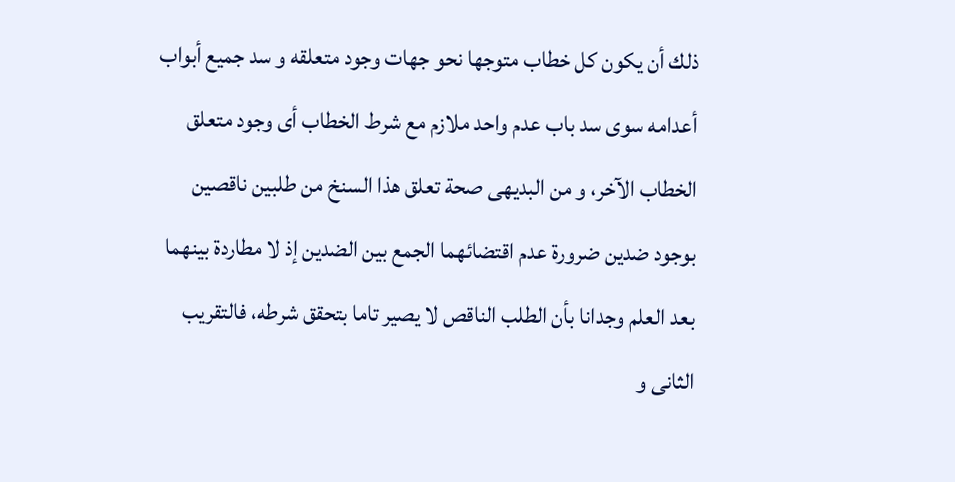ذلك أن يكون كل خطاب متوجها نحو جهات وجود متعلقه و سد جميع أبواب أعدامه سوى سد باب عدم واحد ملازم مع شرط الخطاب أى وجود متعلق الخطاب الآخر، و من البديهى صحة تعلق هذا السنخ من طلبين ناقصين بوجود ضدين ضرورة عدم اقتضائهما الجمع بين الضدين إذ لا مطاردة بينهما بعد العلم وجدانا بأن الطلب الناقص لا يصير تاما بتحقق شرطه، فالتقريب الثانى و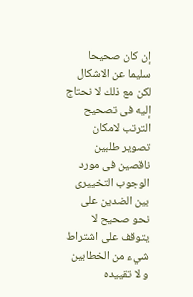إن كان صحيحا سليما عن الاشكال لكن مع ذلك لا نحتاج إليه فى تصحيح الترتب لامكان تصوير طلبين ناقصين فى مورد الوجوب التخييرى بين الضدين على نحو صحيح لا يتوقف على اشتراط شيء من الخطابين و لا تقييده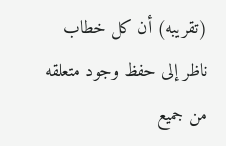(تقريبه) أن كل خطاب ناظر إلى حفظ وجود متعلقه من جميع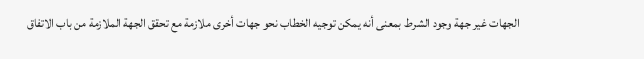الجهات غير جهة وجود الشرط بمعنى أنه يمكن توجيه الخطاب نحو جهات أخرى ملازمة مع تحقق الجهة الملازمة من باب الاتفاق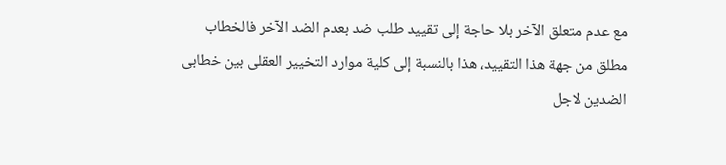مع عدم متعلق الآخر بلا حاجة إلى تقييد طلب ضد بعدم الضد الآخر فالخطاب مطلق من جهة هذا التقييد، هذا بالنسبة إلى كلية موارد التخيير العقلى بين خطابى الضدين لاجل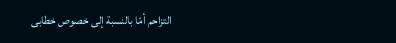التزاحم أمّا بالنسبة إلى خصوص خطابى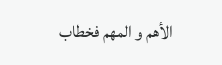الأهم و المهم فخطاب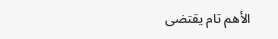الأهم تام يقتضى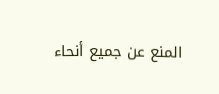المنع عن جميع أنحاء